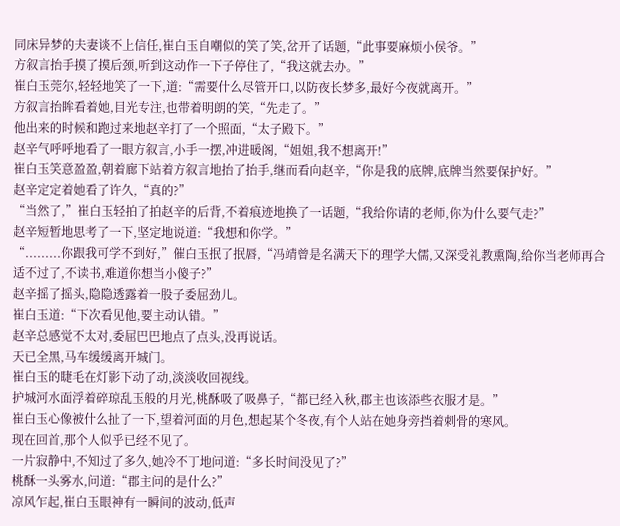同床异梦的夫妻谈不上信任,崔白玉自嘲似的笑了笑,岔开了话题,“此事要麻烦小侯爷。”
方叙言抬手摸了摸后颈,听到这动作一下子停住了,“我这就去办。”
崔白玉莞尔,轻轻地笑了一下,道:“需要什么尽管开口,以防夜长梦多,最好今夜就离开。”
方叙言抬眸看着她,目光专注,也带着明朗的笑,“先走了。”
他出来的时候和跑过来地赵辛打了一个照面,“太子殿下。”
赵辛气呼呼地看了一眼方叙言,小手一摆,冲进暖阁,“姐姐,我不想离开!”
崔白玉笑意盈盈,朝着廊下站着方叙言地抬了抬手,继而看向赵辛,“你是我的底牌,底牌当然要保护好。”
赵辛定定着她看了许久,“真的?”
“当然了,”崔白玉轻拍了拍赵辛的后背,不着痕迹地换了一话题,“我给你请的老师,你为什么要气走?”
赵辛短暂地思考了一下,坚定地说道:“我想和你学。”
“.........你跟我可学不到好,”催白玉抿了抿唇,“冯靖曾是名满天下的理学大儒,又深受礼教熏陶,给你当老师再合适不过了,不读书,难道你想当小傻子?”
赵辛摇了摇头,隐隐透露着一股子委屈劲儿。
崔白玉道:“下次看见他,要主动认错。”
赵辛总感觉不太对,委屈巴巴地点了点头,没再说话。
天已全黑,马车缓缓离开城门。
崔白玉的睫毛在灯影下动了动,淡淡收回视线。
护城河水面浮着碎琼乱玉般的月光,桃酥吸了吸鼻子,“都已经入秋,郡主也该添些衣服才是。”
崔白玉心像被什么扯了一下,望着河面的月色,想起某个冬夜,有个人站在她身旁挡着刺骨的寒风。
现在回首,那个人似乎已经不见了。
一片寂静中,不知过了多久,她冷不丁地问道:“多长时间没见了?”
桃酥一头雾水,问道:“郡主问的是什么?”
凉风乍起,崔白玉眼神有一瞬间的波动,低声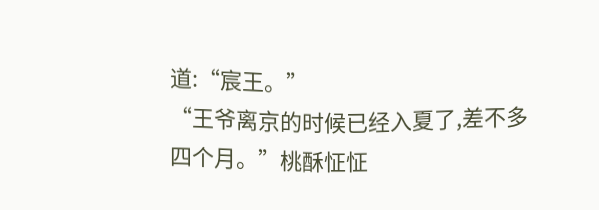道:“宸王。”
“王爷离京的时候已经入夏了,差不多四个月。”桃酥怔怔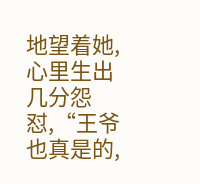地望着她,心里生出几分怨怼,“王爷也真是的,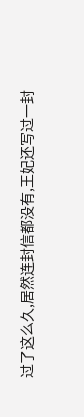过了这么久,居然连封信都没有,王妃还写过一封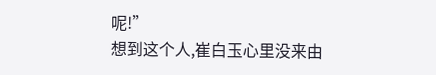呢!”
想到这个人,崔白玉心里没来由